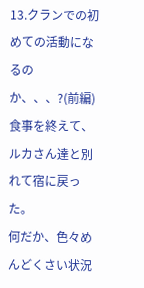13.クランでの初めての活動になるのか、、、?(前編)
食事を終えて、ルカさん達と別れて宿に戻った。
何だか、色々めんどくさい状況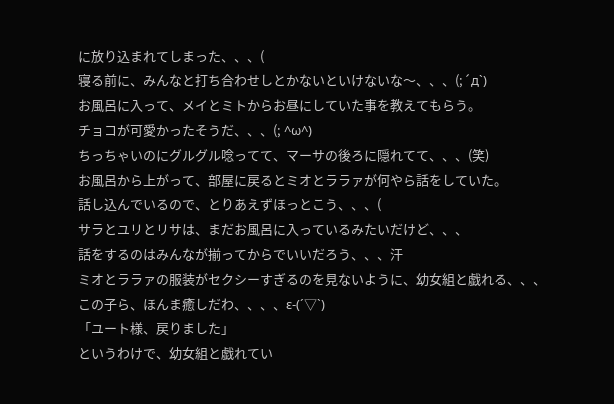に放り込まれてしまった、、、(
寝る前に、みんなと打ち合わせしとかないといけないな〜、、、(;´д`)
お風呂に入って、メイとミトからお昼にしていた事を教えてもらう。
チョコが可愛かったそうだ、、、(; ^ω^)
ちっちゃいのにグルグル唸ってて、マーサの後ろに隠れてて、、、(笑)
お風呂から上がって、部屋に戻るとミオとララァが何やら話をしていた。
話し込んでいるので、とりあえずほっとこう、、、(
サラとユリとリサは、まだお風呂に入っているみたいだけど、、、
話をするのはみんなが揃ってからでいいだろう、、、汗
ミオとララァの服装がセクシーすぎるのを見ないように、幼女組と戯れる、、、
この子ら、ほんま癒しだわ、、、、ε-(´▽`)
「ユート様、戻りました」
というわけで、幼女組と戯れてい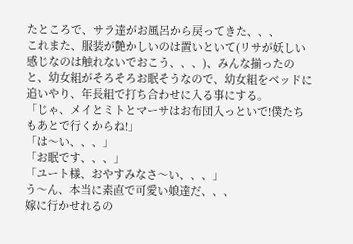たところで、サラ達がお風呂から戻ってきた、、、
これまた、服装が艶かしいのは置いといて(リサが妖しい感じなのは触れないでおこう、、、)、みんな揃ったのと、幼女組がそろそろお眠そうなので、幼女組をベッドに追いやり、年長組で打ち合わせに入る事にする。
「じゃ、メイとミトとマーサはお布団入っといで!僕たちもあとで行くからね!」
「は〜い、、、」
「お眠です、、、」
「ユート様、おやすみなさ〜い、、、」
う〜ん、本当に素直で可愛い娘達だ、、、
嫁に行かせれるの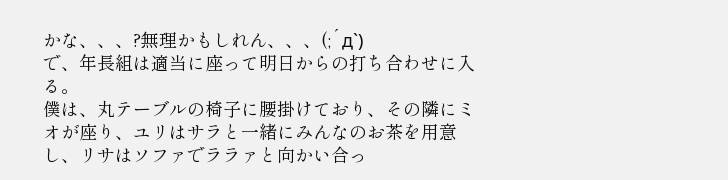かな、、、?無理かもしれん、、、(;´д`)
で、年長組は適当に座って明日からの打ち合わせに入る。
僕は、丸テーブルの椅子に腰掛けており、その隣にミオが座り、ユリはサラと一緒にみんなのお茶を用意し、リサはソファでララァと向かい合っ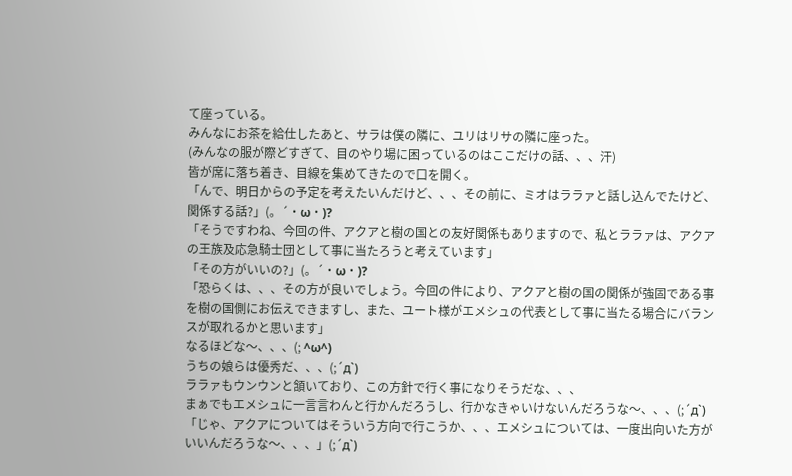て座っている。
みんなにお茶を給仕したあと、サラは僕の隣に、ユリはリサの隣に座った。
(みんなの服が際どすぎて、目のやり場に困っているのはここだけの話、、、汗)
皆が席に落ち着き、目線を集めてきたので口を開く。
「んで、明日からの予定を考えたいんだけど、、、その前に、ミオはララァと話し込んでたけど、関係する話?」(。´・ω・)?
「そうですわね、今回の件、アクアと樹の国との友好関係もありますので、私とララァは、アクアの王族及応急騎士団として事に当たろうと考えています」
「その方がいいの?」(。´・ω・)?
「恐らくは、、、その方が良いでしょう。今回の件により、アクアと樹の国の関係が強固である事を樹の国側にお伝えできますし、また、ユート様がエメシュの代表として事に当たる場合にバランスが取れるかと思います」
なるほどな〜、、、(; ^ω^)
うちの娘らは優秀だ、、、(;´д`)
ララァもウンウンと頷いており、この方針で行く事になりそうだな、、、
まぁでもエメシュに一言言わんと行かんだろうし、行かなきゃいけないんだろうな〜、、、(;´д`)
「じゃ、アクアについてはそういう方向で行こうか、、、エメシュについては、一度出向いた方がいいんだろうな〜、、、」(;´д`)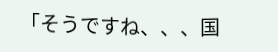「そうですね、、、国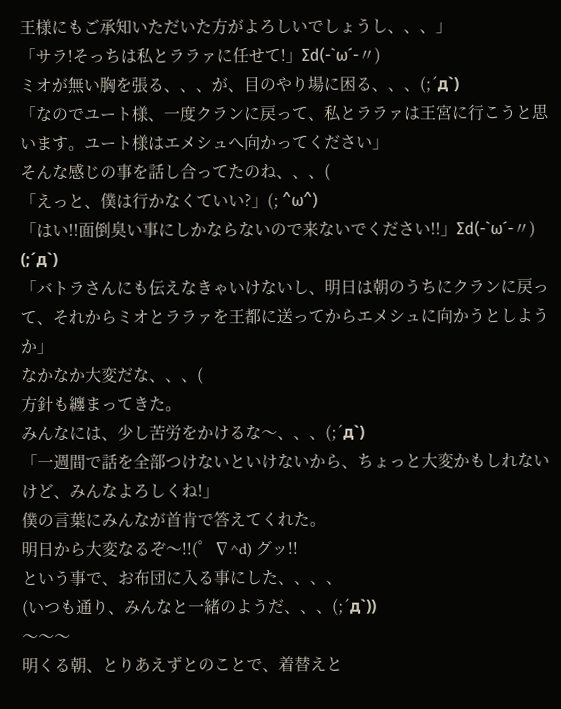王様にもご承知いただいた方がよろしいでしょうし、、、」
「サラ!そっちは私とララァに任せて!」Σd(-`ω´-〃)
ミオが無い胸を張る、、、が、目のやり場に困る、、、(;´д`)
「なのでユート様、一度クランに戻って、私とララァは王宮に行こうと思います。ユート様はエメシュへ向かってください」
そんな感じの事を話し合ってたのね、、、(
「えっと、僕は行かなくていい?」(; ^ω^)
「はい!!面倒臭い事にしかならないので来ないでください!!」Σd(-`ω´-〃)
(;´д`)
「バトラさんにも伝えなきゃいけないし、明日は朝のうちにクランに戻って、それからミオとララァを王都に送ってからエメシュに向かうとしようか」
なかなか大変だな、、、(
方針も纏まってきた。
みんなには、少し苦労をかけるな〜、、、(;´д`)
「一週間で話を全部つけないといけないから、ちょっと大変かもしれないけど、みんなよろしくね!」
僕の言葉にみんなが首肯で答えてくれた。
明日から大変なるぞ〜!!(゜∇^d) グッ!!
という事で、お布団に入る事にした、、、、
(いつも通り、みんなと一緒のようだ、、、(;´д`))
〜〜〜
明くる朝、とりあえずとのことで、着替えと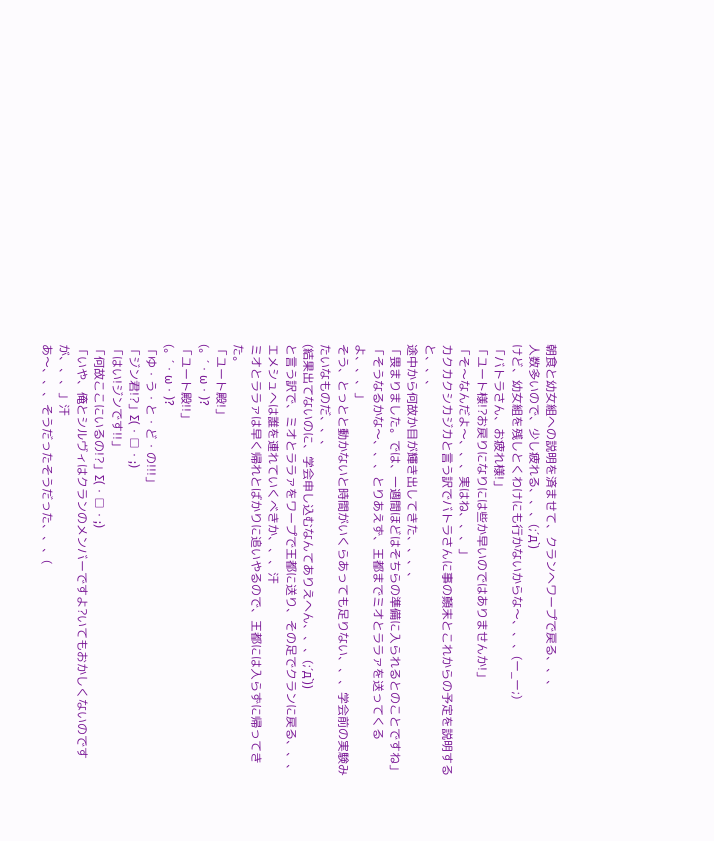朝食と幼女組への説明を済ませて、クランへワープで戻る、、、
人数多いので、少し疲れる、、、(;´д`)
けど、幼女組を残しとくわけにも行かないからな〜、、、(ー_ー;)
「バトラさん、お疲れ様!」
「ユート様!?お戻りになりには些か早いのではありませんか!」
「そ〜なんだよ〜、、、実はね、、、」
カクカクシカジカと言う訳でバトラさんに事の顛末とこれからの予定を説明すると、、、
途中から何故か目が輝き出してきた、、、、
「畏まりました。では、一週間ほどはそちらの準備に入られるとのことですね」
「そうなるかな〜、、、とりあえず、王都までミオとララァを送ってくるよ、、、」
そう、とっとと動かないと時間がいくらあっても足りない、、、学会前の実験みたいなものだ、、、
(結果出てないのに、学会申し込むなんてありえへん、、、(;´д`))
と言う訳で、ミオとララァをワープで王都に送り、その足でクランに戻る、、、
エメシュへは誰を連れていくべきか、、、汗
ミオとララァは早く帰れとばかりに追いやるので、王都には入らずに帰ってきた。
「ユート殿!」
(。´・ω・)?
「ユート殿!!」
(。´・ω・)?
「ゆ・う・と・ど・の!!!」
「ジン君!?」Σ(・□・;)
「はい!ジンです!!」
「何故ここにいるの!?」Σ(・□・;)
「いや、俺とシルヴィはクランのメンバーですよ?いてもおかしくないのですが、、、」汗
あ〜、、、そうだったそうだった、、、(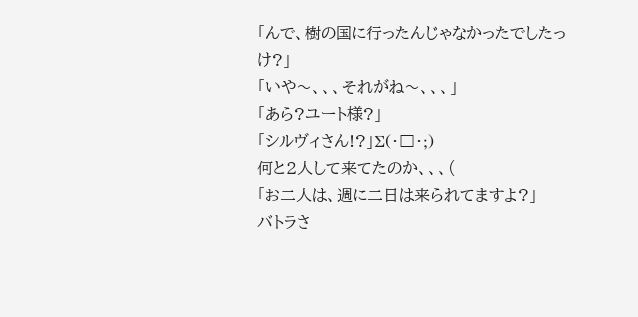「んで、樹の国に行ったんじゃなかったでしたっけ?」
「いや〜、、、それがね〜、、、」
「あら?ユート様?」
「シルヴィさん!?」Σ(・□・;)
何と2人して来てたのか、、、(
「お二人は、週に二日は来られてますよ?」
バトラさ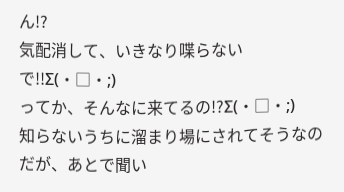ん!?
気配消して、いきなり喋らないで!!Σ(・□・;)
ってか、そんなに来てるの!?Σ(・□・;)
知らないうちに溜まり場にされてそうなのだが、あとで聞い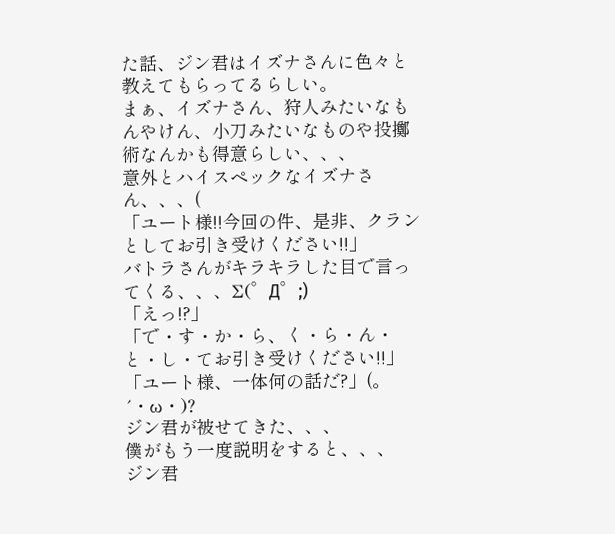た話、ジン君はイズナさんに色々と教えてもらってるらしい。
まぁ、イズナさん、狩人みたいなもんやけん、小刀みたいなものや投擲術なんかも得意らしい、、、
意外とハイスペックなイズナさん、、、(
「ユート様!!今回の件、是非、クランとしてお引き受けください!!」
バトラさんがキラキラした目で言ってくる、、、Σ(゜Д゜;)
「えっ!?」
「で・す・か・ら、く・ら・ん・と・し・てお引き受けください!!」
「ユート様、一体何の話だ?」(。´・ω・)?
ジン君が被せてきた、、、
僕がもう一度説明をすると、、、
ジン君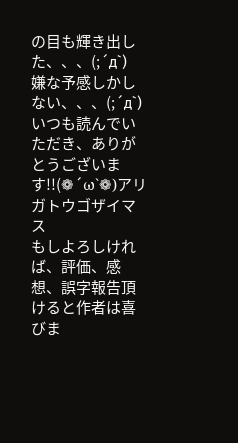の目も輝き出した、、、(;´д`)
嫌な予感しかしない、、、(;´д`)
いつも読んでいただき、ありがとうございます!!(❁´ω`❁)アリガトウゴザイマス
もしよろしければ、評価、感想、誤字報告頂けると作者は喜びま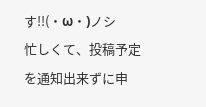す!!(・ω・)ノシ
忙しくて、投稿予定を通知出来ずに申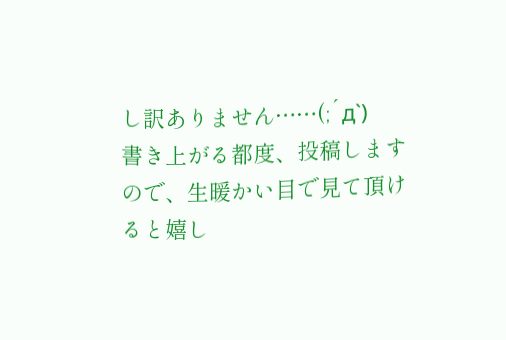し訳ありません……(;´д`)
書き上がる都度、投稿しますので、生暖かい目で見て頂けると嬉し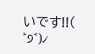いです!!( ˃੭˂)৴